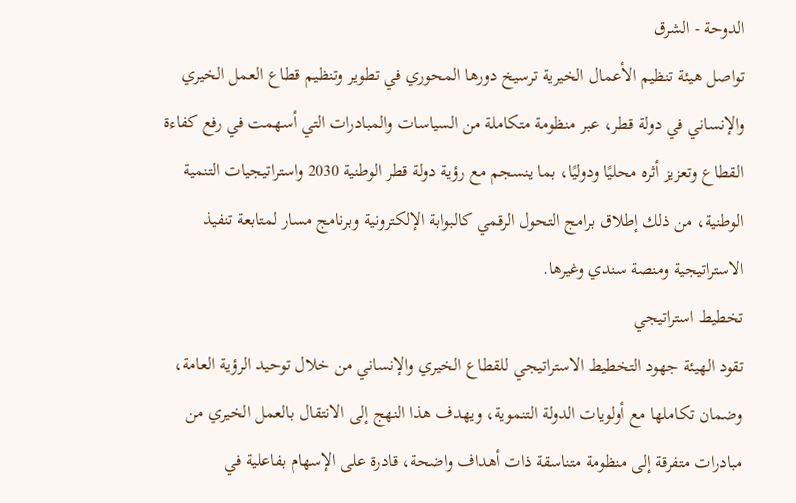الدوحة - الشرق
تواصل هيئة تنظيم الأعمال الخيرية ترسيخ دورها المحوري في تطوير وتنظيم قطاع العمل الخيري والإنساني في دولة قطر، عبر منظومة متكاملة من السياسات والمبادرات التي أسهمت في رفع كفاءة القطاع وتعزيز أثره محليًا ودوليًا، بما ينسجم مع رؤية دولة قطر الوطنية 2030 واستراتيجيات التنمية الوطنية، من ذلك إطلاق برامج التحول الرقمي كالبوابة الإلكترونية وبرنامج مسار لمتابعة تنفيذ الاستراتيجية ومنصة سندي وغيرها.
تخطيط استراتيجي
تقود الهيئة جهود التخطيط الاستراتيجي للقطاع الخيري والإنساني من خلال توحيد الرؤية العامة، وضمان تكاملها مع أولويات الدولة التنموية، ويهدف هذا النهج إلى الانتقال بالعمل الخيري من مبادرات متفرقة إلى منظومة متناسقة ذات أهداف واضحة، قادرة على الإسهام بفاعلية في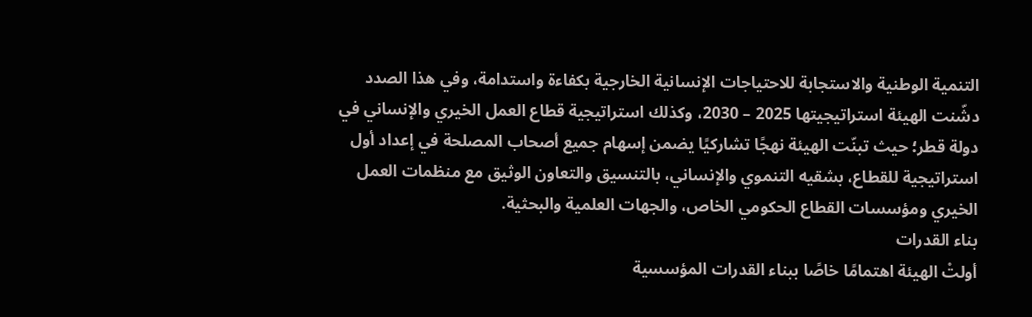التنمية الوطنية والاستجابة للاحتياجات الإنسانية الخارجية بكفاءة واستدامة، وفي هذا الصدد دشّنت الهيئة استراتيجيتها 2025 – 2030، وكذلك استراتيجية قطاع العمل الخيري والإنساني في دولة قطر؛ حيث تبنّت الهيئة نهجًا تشاركيًا يضمن إسهام جميع أصحاب المصلحة في إعداد أول استراتيجية للقطاع، بشقيه التنموي والإنساني، بالتنسيق والتعاون الوثيق مع منظمات العمل الخيري ومؤسسات القطاع الحكومي الخاص، والجهات العلمية والبحثية.
بناء القدرات
أولتْ الهيئة اهتمامًا خاصًا ببناء القدرات المؤسسية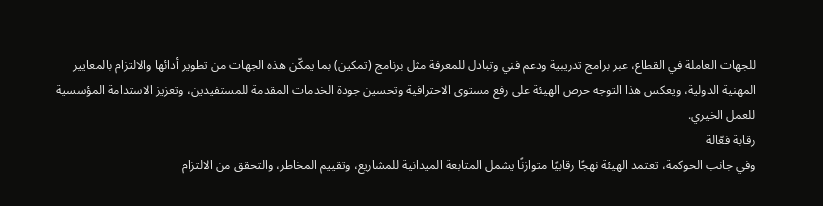للجهات العاملة في القطاع، عبر برامج تدريبية ودعم فني وتبادل للمعرفة مثل برنامج (تمكين) بما يمكّن هذه الجهات من تطوير أدائها والالتزام بالمعايير المهنية الدولية، ويعكس هذا التوجه حرص الهيئة على رفع مستوى الاحترافية وتحسين جودة الخدمات المقدمة للمستفيدين، وتعزيز الاستدامة المؤسسية للعمل الخيري.
رقابة فعّالة
وفي جانب الحوكمة، تعتمد الهيئة نهجًا رقابيًا متوازنًا يشمل المتابعة الميدانية للمشاريع، وتقييم المخاطر، والتحقق من الالتزام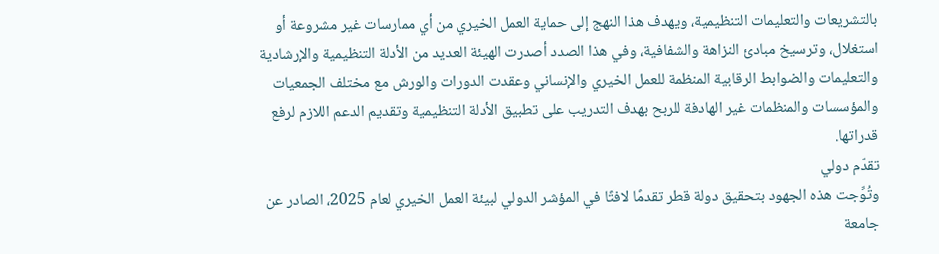بالتشريعات والتعليمات التنظيمية، ويهدف هذا النهج إلى حماية العمل الخيري من أي ممارسات غير مشروعة أو استغلال، وترسيخ مبادئ النزاهة والشفافية، وفي هذا الصدد أصدرت الهيئة العديد من الأدلة التنظيمية والإرشادية والتعليمات والضوابط الرقابية المنظمة للعمل الخيري والإنساني وعقدت الدورات والورش مع مختلف الجمعيات والمؤسسات والمنظمات غير الهادفة للربح بهدف التدريب على تطبيق الأدلة التنظيمية وتقديم الدعم اللازم لرفع قدراتها.
تقدّم دولي
وتُوِّجت هذه الجهود بتحقيق دولة قطر تقدمًا لافتًا في المؤشر الدولي لبيئة العمل الخيري لعام 2025، الصادر عن جامعة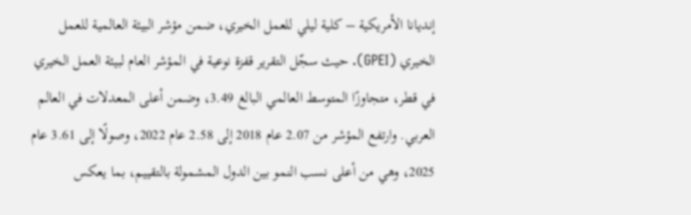إنديانا الأمريكية – كلية ليلي للعمل الخيري، ضمن مؤشر البيئة العالمية للعمل الخيري (GPEI). حيث سجّل التقرير قفزة نوعية في المؤشر العام لبيئة العمل الخيري في قطر، متجاوزًا المتوسط العالمي البالغ 3.49، وضمن أعلى المعدلات في العالم العربي. وارتفع المؤشر من 2.07 عام 2018 إلى 2.58 عام 2022، وصولًا إلى 3.61 عام 2025، وهي من أعلى نسب النمو بين الدول المشمولة بالتقييم، بما يعكس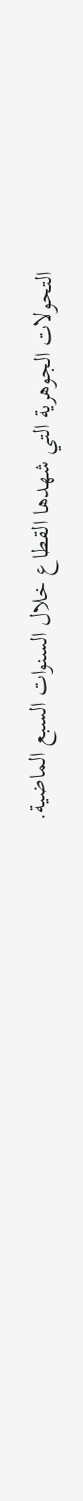التحولات الجوهرية التي شهدها القطاع خلال السنوات السبع الماضية.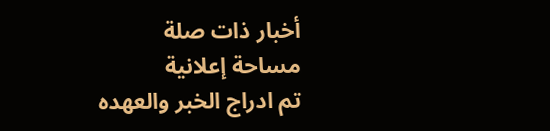أخبار ذات صلة
مساحة إعلانية
تم ادراج الخبر والعهده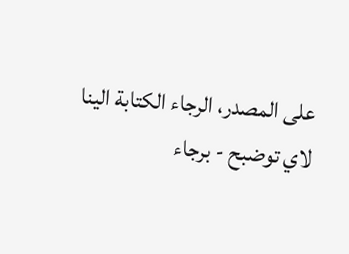على المصدر، الرجاء الكتابة الينا لاي توضبح - برجاء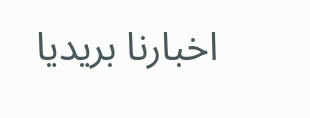اخبارنا بريديا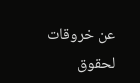عن خروقات لحقوق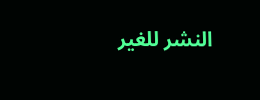النشر للغير